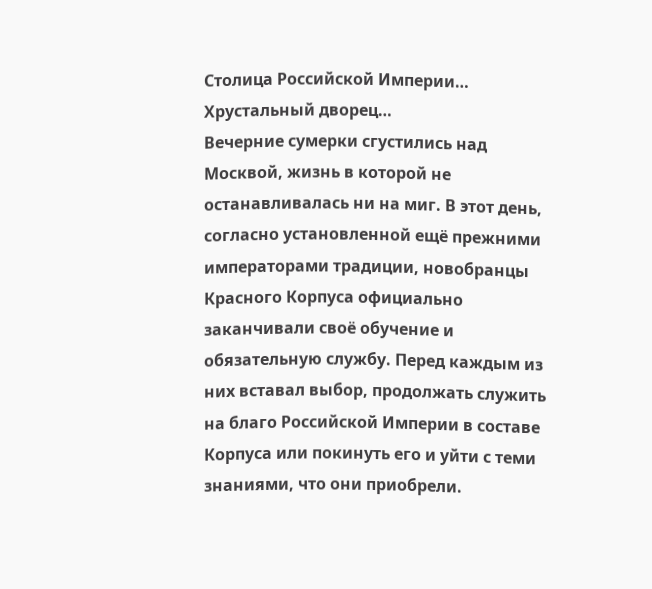Столица Российской Империи…
Хрустальный дворец…
Вечерние сумерки сгустились над Москвой, жизнь в которой не останавливалась ни на миг. В этот день, согласно установленной ещё прежними императорами традиции, новобранцы Красного Корпуса официально заканчивали своё обучение и обязательную службу. Перед каждым из них вставал выбор, продолжать служить на благо Российской Империи в составе Корпуса или покинуть его и уйти с теми знаниями, что они приобрели.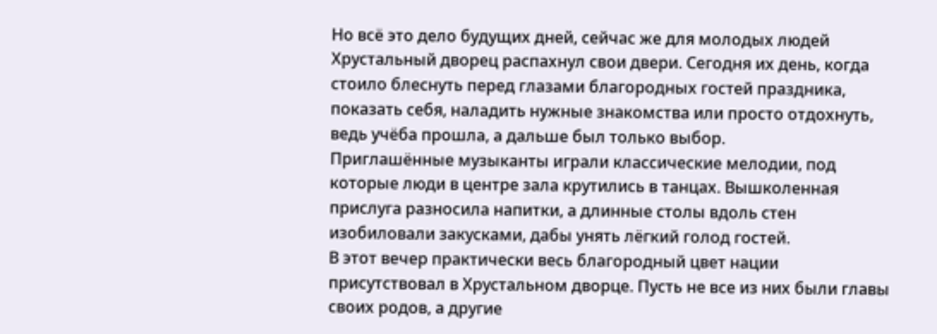Но всё это дело будущих дней, сейчас же для молодых людей Хрустальный дворец распахнул свои двери. Сегодня их день, когда стоило блеснуть перед глазами благородных гостей праздника, показать себя, наладить нужные знакомства или просто отдохнуть, ведь учёба прошла, а дальше был только выбор.
Приглашённые музыканты играли классические мелодии, под которые люди в центре зала крутились в танцах. Вышколенная прислуга разносила напитки, а длинные столы вдоль стен изобиловали закусками, дабы унять лёгкий голод гостей.
В этот вечер практически весь благородный цвет нации присутствовал в Хрустальном дворце. Пусть не все из них были главы своих родов, а другие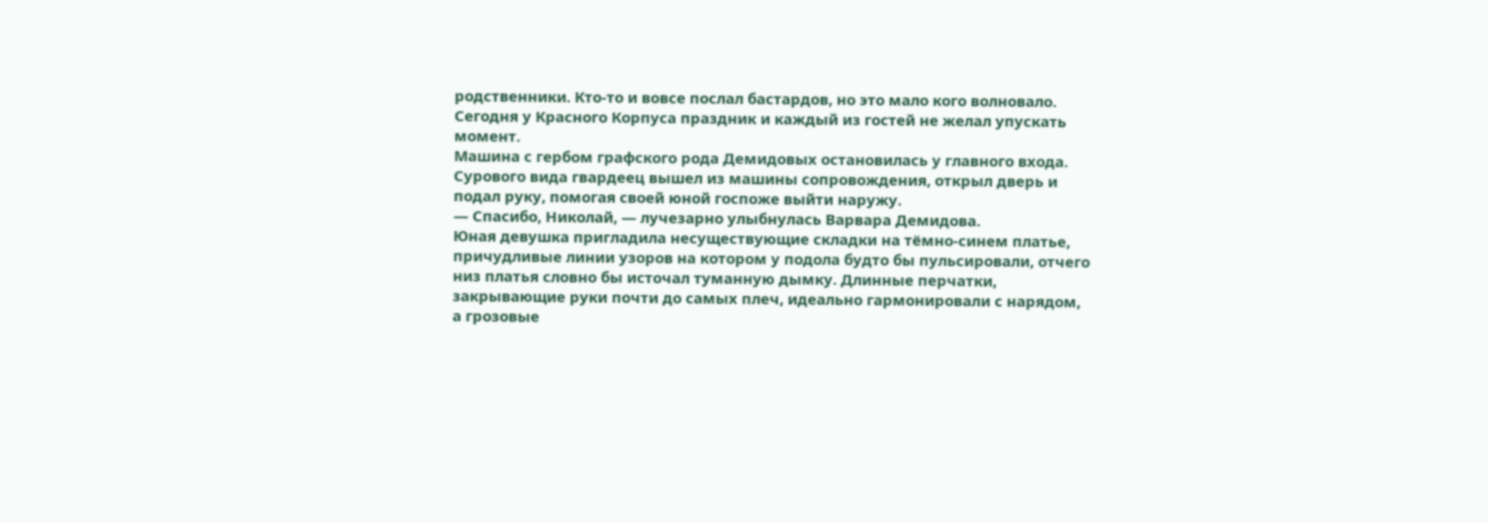родственники. Кто-то и вовсе послал бастардов, но это мало кого волновало. Сегодня у Красного Корпуса праздник и каждый из гостей не желал упускать момент.
Машина с гербом графского рода Демидовых остановилась у главного входа. Сурового вида гвардеец вышел из машины сопровождения, открыл дверь и подал руку, помогая своей юной госпоже выйти наружу.
— Спасибо, Николай, — лучезарно улыбнулась Варвара Демидова.
Юная девушка пригладила несуществующие складки на тёмно-синем платье, причудливые линии узоров на котором у подола будто бы пульсировали, отчего низ платья словно бы источал туманную дымку. Длинные перчатки, закрывающие руки почти до самых плеч, идеально гармонировали с нарядом, а грозовые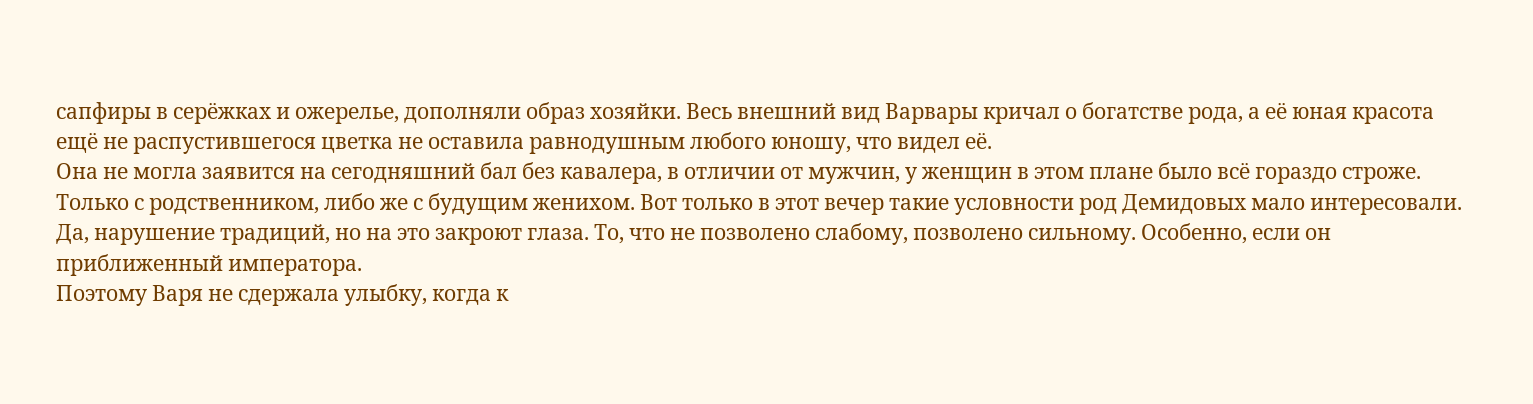сапфиры в серёжках и ожерелье, дополняли образ хозяйки. Весь внешний вид Варвары кричал о богатстве рода, а её юная красота ещё не распустившегося цветка не оставила равнодушным любого юношу, что видел её.
Она не могла заявится на сегодняшний бал без кавалера, в отличии от мужчин, у женщин в этом плане было всё гораздо строже. Только с родственником, либо же с будущим женихом. Вот только в этот вечер такие условности род Демидовых мало интересовали. Да, нарушение традиций, но на это закроют глаза. То, что не позволено слабому, позволено сильному. Особенно, если он приближенный императора.
Поэтому Варя не сдержала улыбку, когда к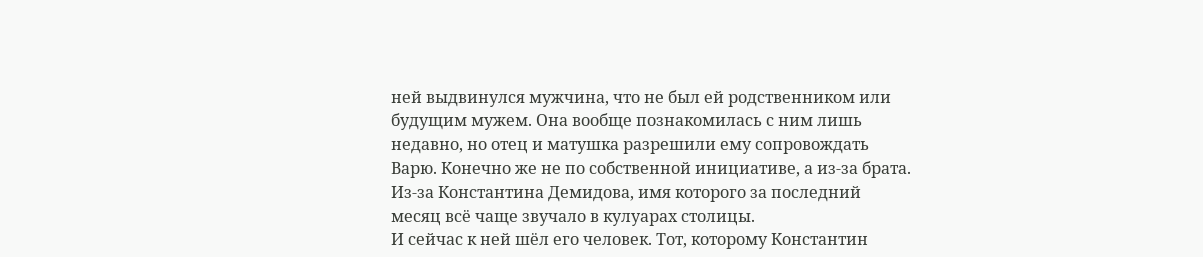ней выдвинулся мужчина, что не был ей родственником или будущим мужем. Она вообще познакомилась с ним лишь недавно, но отец и матушка разрешили ему сопровождать Варю. Конечно же не по собственной инициативе, а из-за брата. Из-за Константина Демидова, имя которого за последний месяц всё чаще звучало в кулуарах столицы.
И сейчас к ней шёл его человек. Тот, которому Константин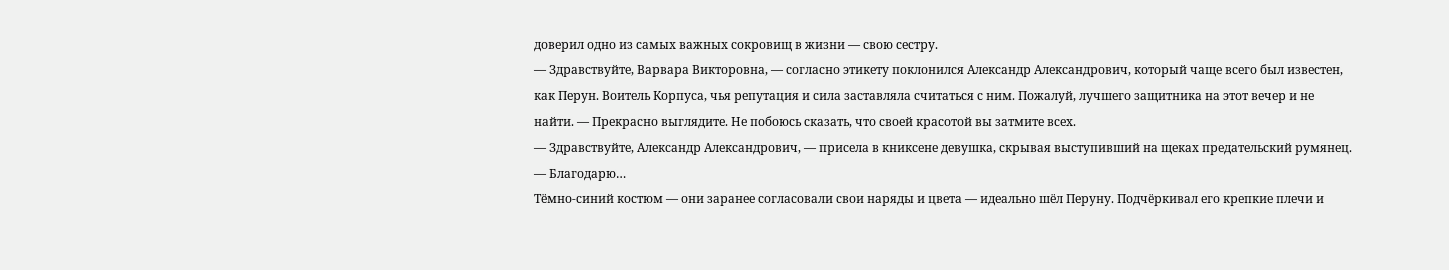доверил одно из самых важных сокровищ в жизни — свою сестру.
— Здравствуйте, Варвара Викторовна, — согласно этикету поклонился Александр Александрович, который чаще всего был известен, как Перун. Воитель Корпуса, чья репутация и сила заставляла считаться с ним. Пожалуй, лучшего защитника на этот вечер и не найти. — Прекрасно выглядите. Не побоюсь сказать, что своей красотой вы затмите всех.
— Здравствуйте, Александр Александрович, — присела в книксене девушка, скрывая выступивший на щеках предательский румянец. — Благодарю…
Тёмно-синий костюм — они заранее согласовали свои наряды и цвета — идеально шёл Перуну. Подчёркивал его крепкие плечи и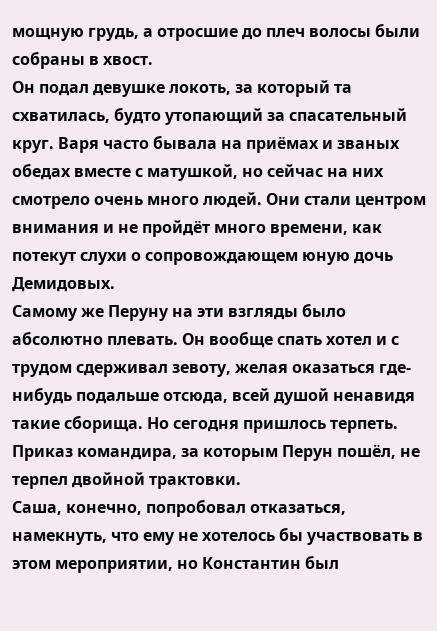мощную грудь, а отросшие до плеч волосы были собраны в хвост.
Он подал девушке локоть, за который та схватилась, будто утопающий за спасательный круг. Варя часто бывала на приёмах и званых обедах вместе с матушкой, но сейчас на них смотрело очень много людей. Они стали центром внимания и не пройдёт много времени, как потекут слухи о сопровождающем юную дочь Демидовых.
Самому же Перуну на эти взгляды было абсолютно плевать. Он вообще спать хотел и с трудом сдерживал зевоту, желая оказаться где-нибудь подальше отсюда, всей душой ненавидя такие сборища. Но сегодня пришлось терпеть. Приказ командира, за которым Перун пошёл, не терпел двойной трактовки.
Саша, конечно, попробовал отказаться, намекнуть, что ему не хотелось бы участвовать в этом мероприятии, но Константин был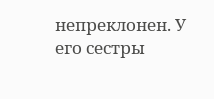непреклонен. У его сестры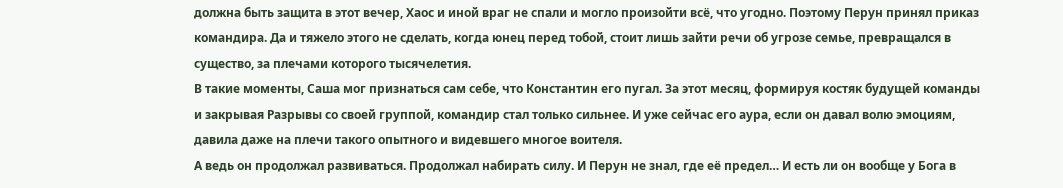должна быть защита в этот вечер, Хаос и иной враг не спали и могло произойти всё, что угодно. Поэтому Перун принял приказ командира. Да и тяжело этого не сделать, когда юнец перед тобой, стоит лишь зайти речи об угрозе семье, превращался в существо, за плечами которого тысячелетия.
В такие моменты, Саша мог признаться сам себе, что Константин его пугал. За этот месяц, формируя костяк будущей команды и закрывая Разрывы со своей группой, командир стал только сильнее. И уже сейчас его аура, если он давал волю эмоциям, давила даже на плечи такого опытного и видевшего многое воителя.
А ведь он продолжал развиваться. Продолжал набирать силу. И Перун не знал, где её предел… И есть ли он вообще у Бога в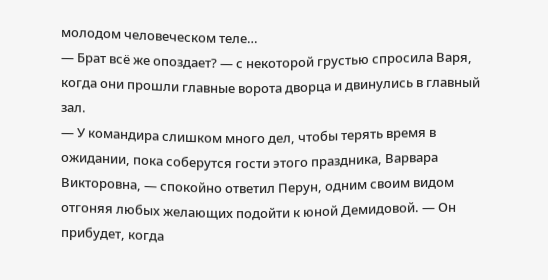молодом человеческом теле…
— Брат всё же опоздает? — с некоторой грустью спросила Варя, когда они прошли главные ворота дворца и двинулись в главный зал.
— У командира слишком много дел, чтобы терять время в ожидании, пока соберутся гости этого праздника, Варвара Викторовна, — спокойно ответил Перун, одним своим видом отгоняя любых желающих подойти к юной Демидовой. — Он прибудет, когда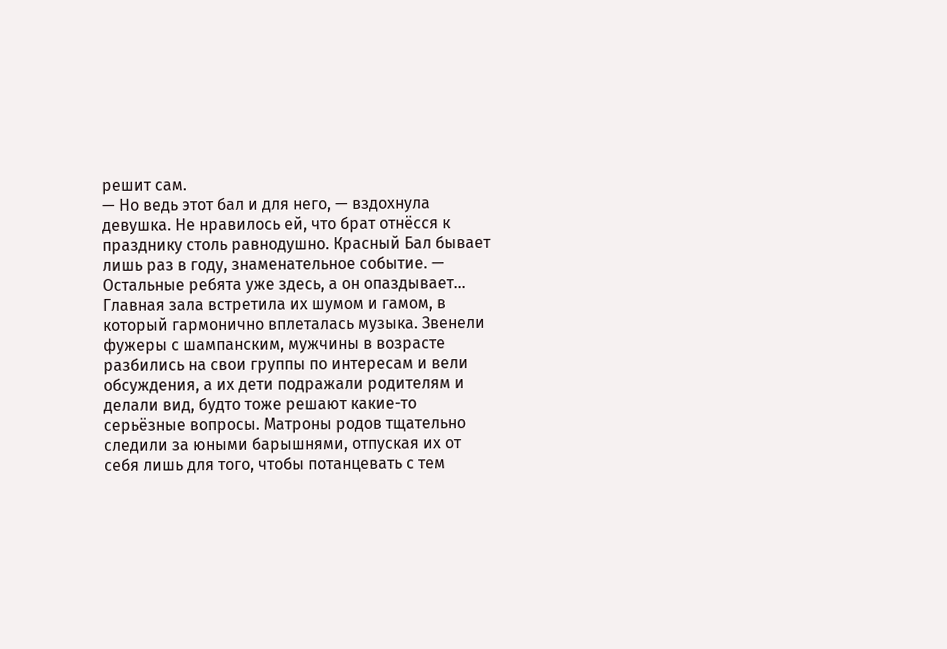решит сам.
— Но ведь этот бал и для него, — вздохнула девушка. Не нравилось ей, что брат отнёсся к празднику столь равнодушно. Красный Бал бывает лишь раз в году, знаменательное событие. — Остальные ребята уже здесь, а он опаздывает…
Главная зала встретила их шумом и гамом, в который гармонично вплеталась музыка. Звенели фужеры с шампанским, мужчины в возрасте разбились на свои группы по интересам и вели обсуждения, а их дети подражали родителям и делали вид, будто тоже решают какие-то серьёзные вопросы. Матроны родов тщательно следили за юными барышнями, отпуская их от себя лишь для того, чтобы потанцевать с тем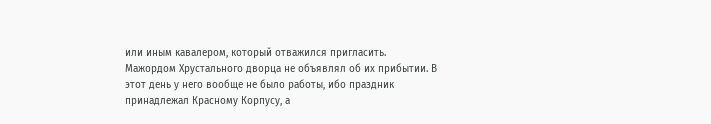или иным кавалером, который отважился пригласить.
Мажордом Хрустального дворца не объявлял об их прибытии. В этот день у него вообще не было работы, ибо праздник принадлежал Красному Корпусу, а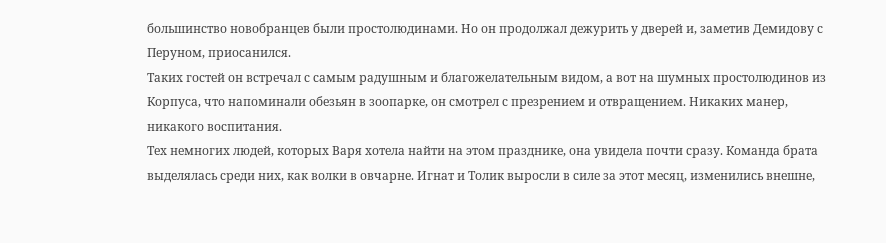большинство новобранцев были простолюдинами. Но он продолжал дежурить у дверей и, заметив Демидову с Перуном, приосанился.
Таких гостей он встречал с самым радушным и благожелательным видом, а вот на шумных простолюдинов из Корпуса, что напоминали обезьян в зоопарке, он смотрел с презрением и отвращением. Никаких манер, никакого воспитания.
Тех немногих людей, которых Варя хотела найти на этом празднике, она увидела почти сразу. Команда брата выделялась среди них, как волки в овчарне. Игнат и Толик выросли в силе за этот месяц, изменились внешне,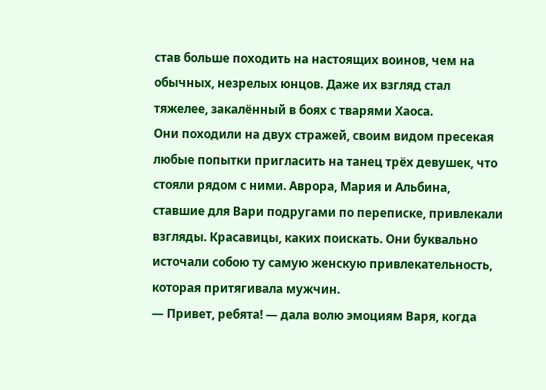став больше походить на настоящих воинов, чем на обычных, незрелых юнцов. Даже их взгляд стал тяжелее, закалённый в боях с тварями Хаоса.
Они походили на двух стражей, своим видом пресекая любые попытки пригласить на танец трёх девушек, что стояли рядом с ними. Аврора, Мария и Альбина, ставшие для Вари подругами по переписке, привлекали взгляды. Красавицы, каких поискать. Они буквально источали собою ту самую женскую привлекательность, которая притягивала мужчин.
— Привет, ребята! — дала волю эмоциям Варя, когда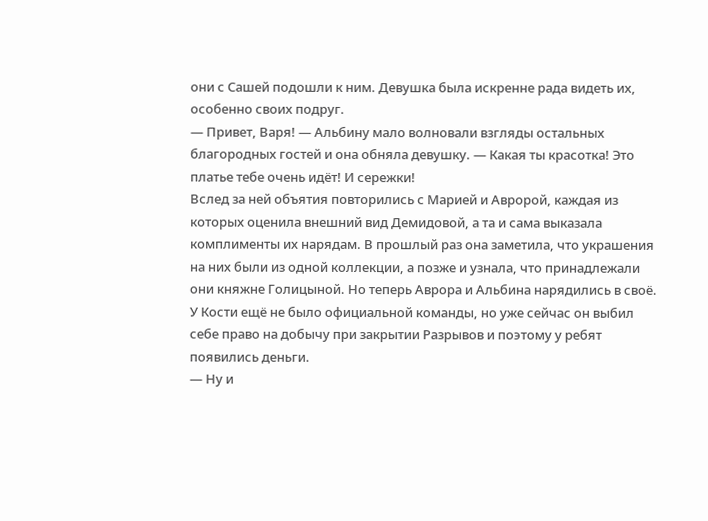они с Сашей подошли к ним. Девушка была искренне рада видеть их, особенно своих подруг.
— Привет, Варя! — Альбину мало волновали взгляды остальных благородных гостей и она обняла девушку. — Какая ты красотка! Это платье тебе очень идёт! И сережки!
Вслед за ней объятия повторились с Марией и Авророй, каждая из которых оценила внешний вид Демидовой, а та и сама выказала комплименты их нарядам. В прошлый раз она заметила, что украшения на них были из одной коллекции, а позже и узнала, что принадлежали они княжне Голицыной. Но теперь Аврора и Альбина нарядились в своё.
У Кости ещё не было официальной команды, но уже сейчас он выбил себе право на добычу при закрытии Разрывов и поэтому у ребят появились деньги.
— Ну и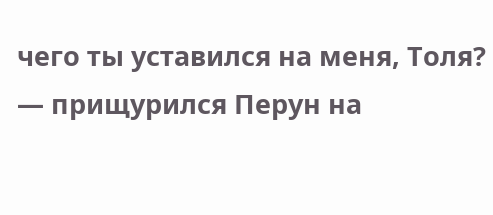чего ты уставился на меня, Толя? — прищурился Перун на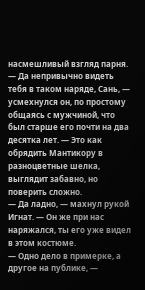насмешливый взгляд парня.
— Да непривычно видеть тебя в таком наряде, Сань, — усмехнулся он, по простому общаясь с мужчиной, что был старше его почти на два десятка лет. — Это как обрядить Мантикору в разноцветные шелка, выглядит забавно, но поверить сложно.
— Да ладно, — махнул рукой Игнат. — Он же при нас наряжался, ты его уже видел в этом костюме.
— Одно дело в примерке, а другое на публике, —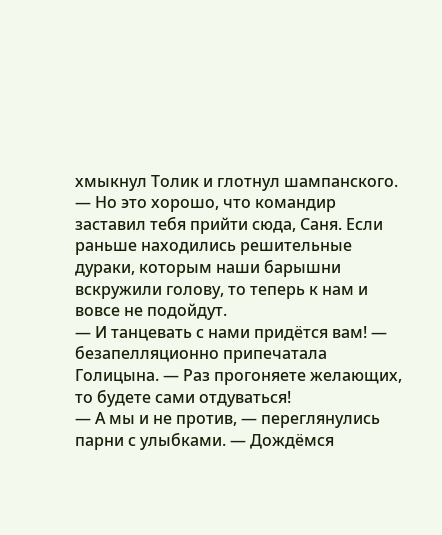хмыкнул Толик и глотнул шампанского. — Но это хорошо, что командир заставил тебя прийти сюда, Саня. Если раньше находились решительные дураки, которым наши барышни вскружили голову, то теперь к нам и вовсе не подойдут.
— И танцевать с нами придётся вам! — безапелляционно припечатала Голицына. — Раз прогоняете желающих, то будете сами отдуваться!
— А мы и не против, — переглянулись парни с улыбками. — Дождёмся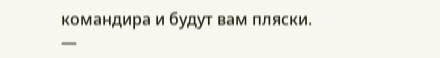командира и будут вам пляски.
—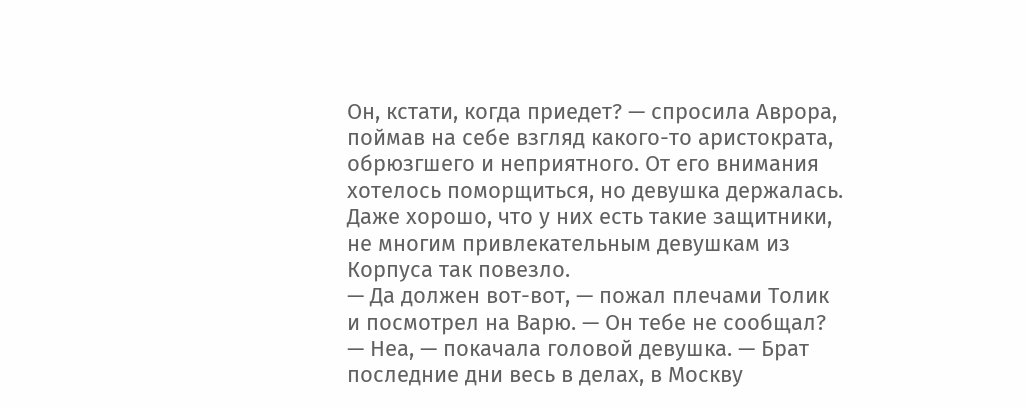Он, кстати, когда приедет? — спросила Аврора, поймав на себе взгляд какого-то аристократа, обрюзгшего и неприятного. От его внимания хотелось поморщиться, но девушка держалась. Даже хорошо, что у них есть такие защитники, не многим привлекательным девушкам из Корпуса так повезло.
— Да должен вот-вот, — пожал плечами Толик и посмотрел на Варю. — Он тебе не сообщал?
— Неа, — покачала головой девушка. — Брат последние дни весь в делах, в Москву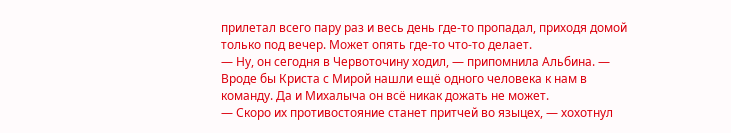прилетал всего пару раз и весь день где-то пропадал, приходя домой только под вечер. Может опять где-то что-то делает.
— Ну, он сегодня в Червоточину ходил, — припомнила Альбина. — Вроде бы Криста с Мирой нашли ещё одного человека к нам в команду. Да и Михалыча он всё никак дожать не может.
— Скоро их противостояние станет притчей во языцех, — хохотнул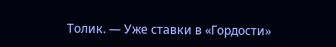Толик. — Уже ставки в «Гордости»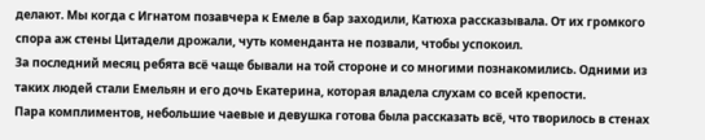делают. Мы когда с Игнатом позавчера к Емеле в бар заходили, Катюха рассказывала. От их громкого спора аж стены Цитадели дрожали, чуть коменданта не позвали, чтобы успокоил.
За последний месяц ребята всё чаще бывали на той стороне и со многими познакомились. Одними из таких людей стали Емельян и его дочь Екатерина, которая владела слухам со всей крепости.
Пара комплиментов, небольшие чаевые и девушка готова была рассказать всё, что творилось в стенах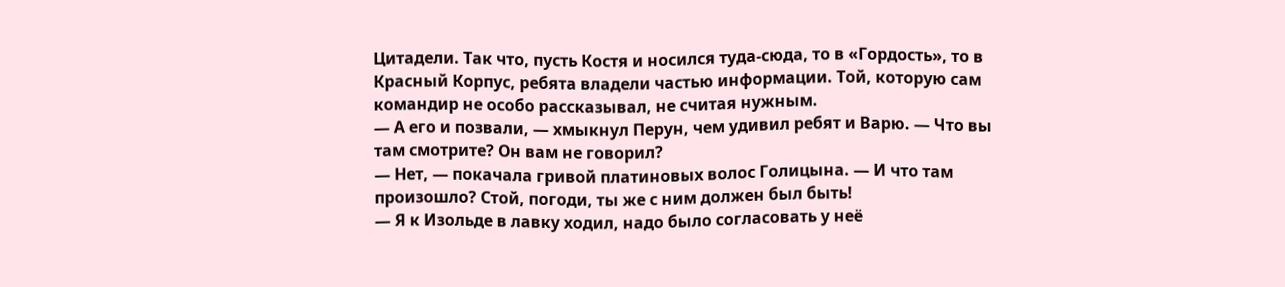Цитадели. Так что, пусть Костя и носился туда-сюда, то в «Гордость», то в Красный Корпус, ребята владели частью информации. Той, которую сам командир не особо рассказывал, не считая нужным.
— А его и позвали, — хмыкнул Перун, чем удивил ребят и Варю. — Что вы там смотрите? Он вам не говорил?
— Нет, — покачала гривой платиновых волос Голицына. — И что там произошло? Стой, погоди, ты же с ним должен был быть!
— Я к Изольде в лавку ходил, надо было согласовать у неё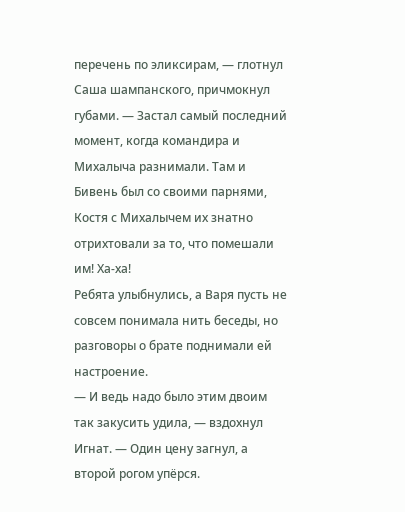перечень по эликсирам, — глотнул Саша шампанского, причмокнул губами. — Застал самый последний момент, когда командира и Михалыча разнимали. Там и Бивень был со своими парнями, Костя с Михалычем их знатно отрихтовали за то, что помешали им! Ха-ха!
Ребята улыбнулись, а Варя пусть не совсем понимала нить беседы, но разговоры о брате поднимали ей настроение.
— И ведь надо было этим двоим так закусить удила, — вздохнул Игнат. — Один цену загнул, а второй рогом упёрся.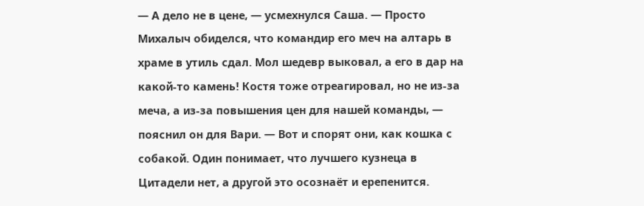— А дело не в цене, — усмехнулся Саша. — Просто Михалыч обиделся, что командир его меч на алтарь в храме в утиль сдал. Мол шедевр выковал, а его в дар на какой-то камень! Костя тоже отреагировал, но не из-за меча, а из-за повышения цен для нашей команды, — пояснил он для Вари. — Вот и спорят они, как кошка с собакой. Один понимает, что лучшего кузнеца в Цитадели нет, а другой это осознаёт и ерепенится.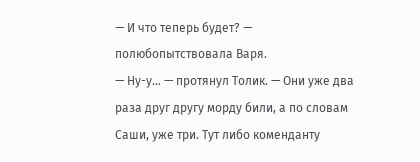— И что теперь будет? — полюбопытствовала Варя.
— Ну-у… — протянул Толик. — Они уже два раза друг другу морду били, а по словам Саши, уже три. Тут либо коменданту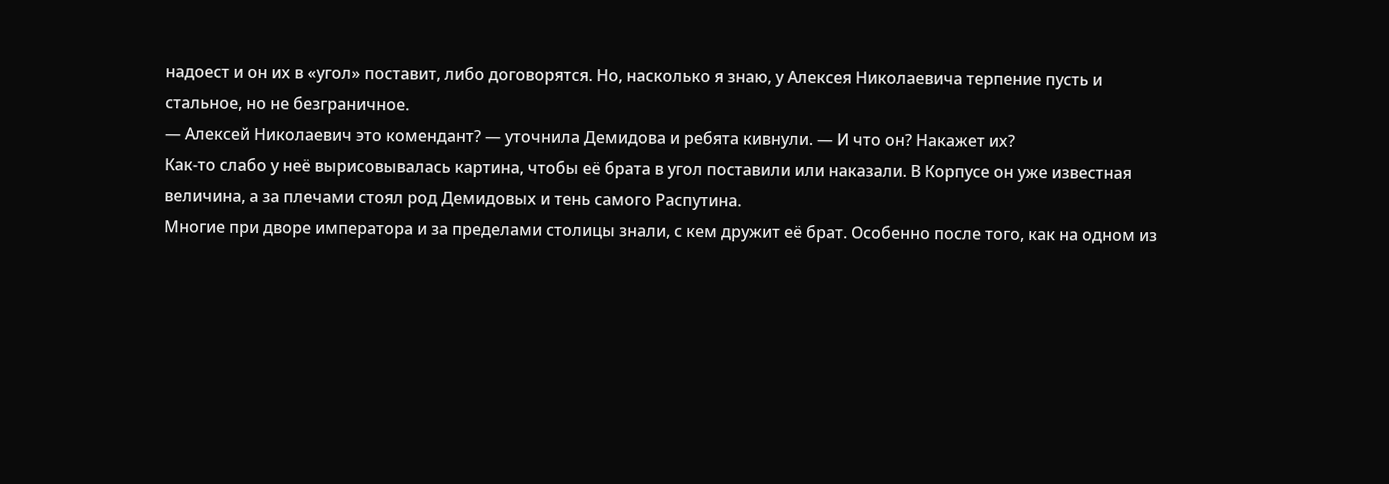надоест и он их в «угол» поставит, либо договорятся. Но, насколько я знаю, у Алексея Николаевича терпение пусть и стальное, но не безграничное.
— Алексей Николаевич это комендант? — уточнила Демидова и ребята кивнули. — И что он? Накажет их?
Как-то слабо у неё вырисовывалась картина, чтобы её брата в угол поставили или наказали. В Корпусе он уже известная величина, а за плечами стоял род Демидовых и тень самого Распутина.
Многие при дворе императора и за пределами столицы знали, с кем дружит её брат. Особенно после того, как на одном из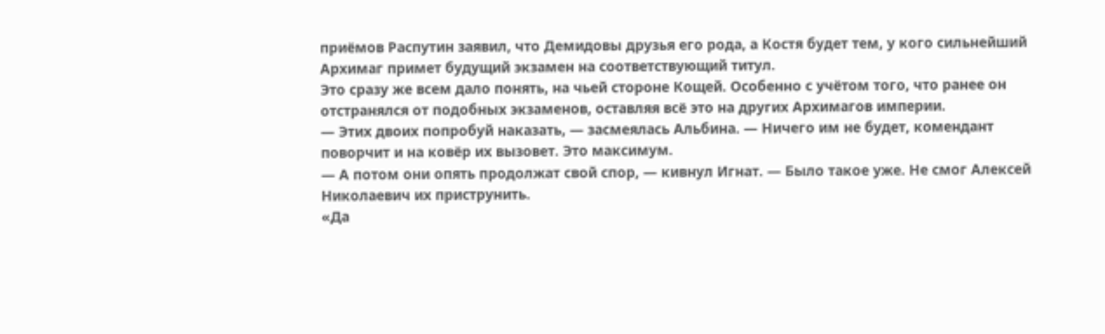приёмов Распутин заявил, что Демидовы друзья его рода, а Костя будет тем, у кого сильнейший Архимаг примет будущий экзамен на соответствующий титул.
Это сразу же всем дало понять, на чьей стороне Кощей. Особенно с учётом того, что ранее он отстранялся от подобных экзаменов, оставляя всё это на других Архимагов империи.
— Этих двоих попробуй наказать, — засмеялась Альбина. — Ничего им не будет, комендант поворчит и на ковёр их вызовет. Это максимум.
— А потом они опять продолжат свой спор, — кивнул Игнат. — Было такое уже. Не смог Алексей Николаевич их приструнить.
«Да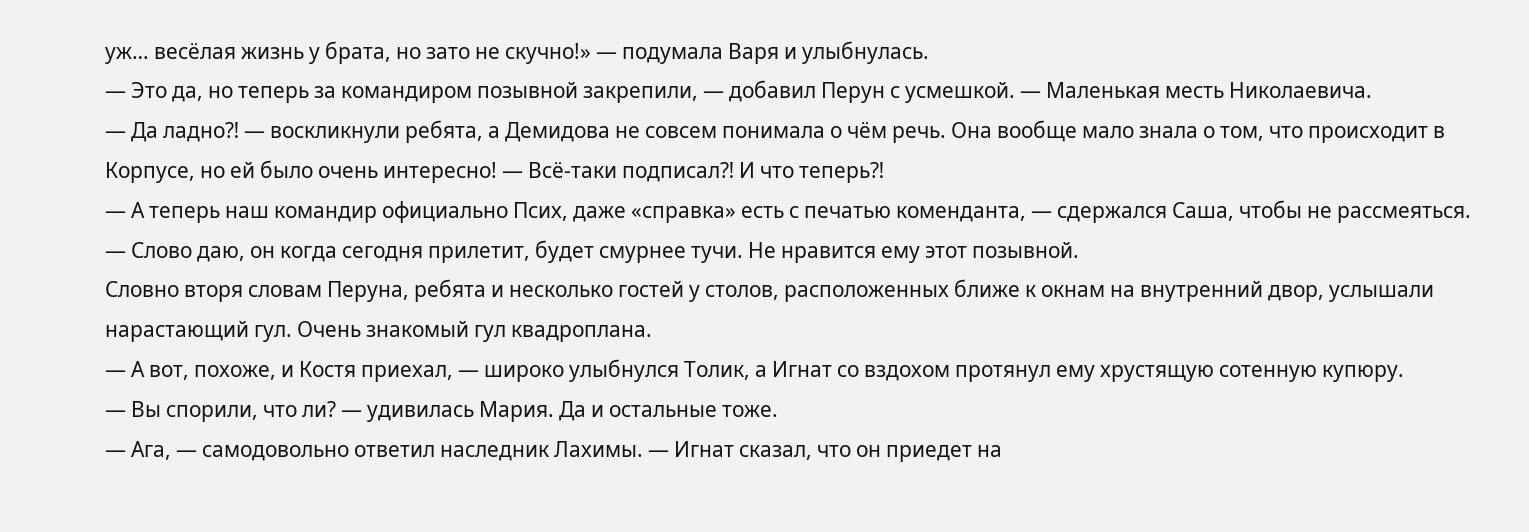уж… весёлая жизнь у брата, но зато не скучно!» — подумала Варя и улыбнулась.
— Это да, но теперь за командиром позывной закрепили, — добавил Перун с усмешкой. — Маленькая месть Николаевича.
— Да ладно⁈ — воскликнули ребята, а Демидова не совсем понимала о чём речь. Она вообще мало знала о том, что происходит в Корпусе, но ей было очень интересно! — Всё-таки подписал⁈ И что теперь⁈
— А теперь наш командир официально Псих, даже «справка» есть с печатью коменданта, — сдержался Саша, чтобы не рассмеяться. — Слово даю, он когда сегодня прилетит, будет смурнее тучи. Не нравится ему этот позывной.
Словно вторя словам Перуна, ребята и несколько гостей у столов, расположенных ближе к окнам на внутренний двор, услышали нарастающий гул. Очень знакомый гул квадроплана.
— А вот, похоже, и Костя приехал, — широко улыбнулся Толик, а Игнат со вздохом протянул ему хрустящую сотенную купюру.
— Вы спорили, что ли? — удивилась Мария. Да и остальные тоже.
— Ага, — самодовольно ответил наследник Лахимы. — Игнат сказал, что он приедет на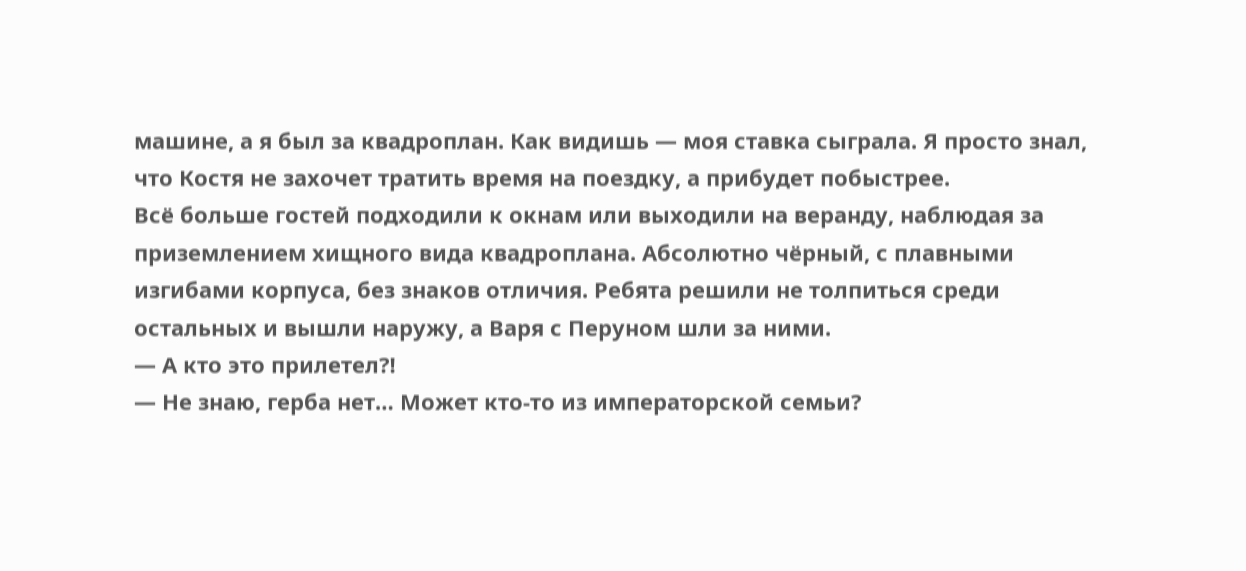машине, а я был за квадроплан. Как видишь — моя ставка сыграла. Я просто знал, что Костя не захочет тратить время на поездку, а прибудет побыстрее.
Всё больше гостей подходили к окнам или выходили на веранду, наблюдая за приземлением хищного вида квадроплана. Абсолютно чёрный, с плавными изгибами корпуса, без знаков отличия. Ребята решили не толпиться среди остальных и вышли наружу, а Варя с Перуном шли за ними.
— А кто это прилетел⁈
— Не знаю, герба нет… Может кто-то из императорской семьи?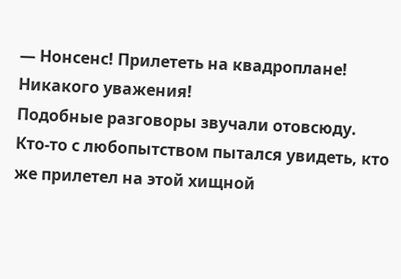— Нонсенс! Прилететь на квадроплане! Никакого уважения!
Подобные разговоры звучали отовсюду. Кто-то с любопытством пытался увидеть, кто же прилетел на этой хищной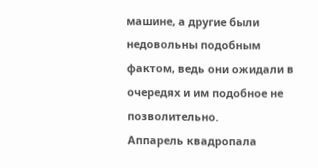машине, а другие были недовольны подобным фактом, ведь они ожидали в очередях и им подобное не позволительно.
Аппарель квадропала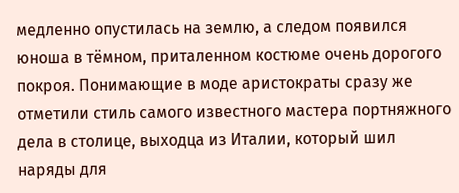медленно опустилась на землю, а следом появился юноша в тёмном, приталенном костюме очень дорогого покроя. Понимающие в моде аристократы сразу же отметили стиль самого известного мастера портняжного дела в столице, выходца из Италии, который шил наряды для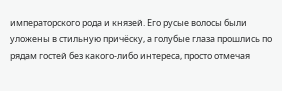императорского рода и князей. Его русые волосы были уложены в стильную причёску, а голубые глаза прошлись по рядам гостей без какого-либо интереса, просто отмечая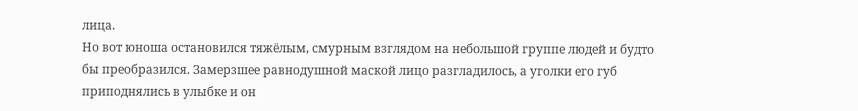лица.
Но вот юноша остановился тяжёлым, смурным взглядом на небольшой группе людей и будто бы преобразился. Замерзшее равнодушной маской лицо разгладилось, а уголки его губ приподнялись в улыбке и он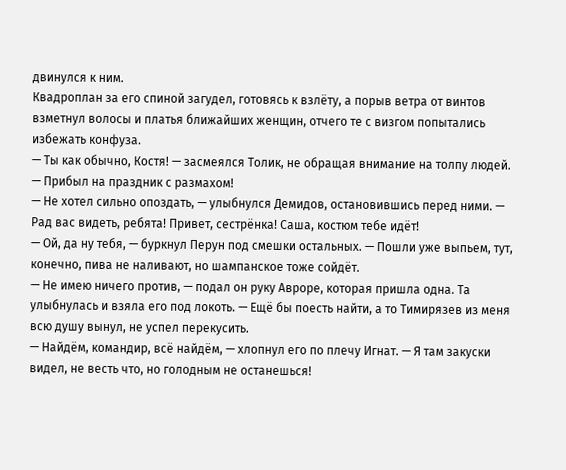двинулся к ним.
Квадроплан за его спиной загудел, готовясь к взлёту, а порыв ветра от винтов взметнул волосы и платья ближайших женщин, отчего те с визгом попытались избежать конфуза.
— Ты как обычно, Костя! — засмеялся Толик, не обращая внимание на толпу людей. — Прибыл на праздник с размахом!
— Не хотел сильно опоздать, — улыбнулся Демидов, остановившись перед ними. — Рад вас видеть, ребята! Привет, сестрёнка! Саша, костюм тебе идёт!
— Ой, да ну тебя, — буркнул Перун под смешки остальных. — Пошли уже выпьем, тут, конечно, пива не наливают, но шампанское тоже сойдёт.
— Не имею ничего против, — подал он руку Авроре, которая пришла одна. Та улыбнулась и взяла его под локоть. — Ещё бы поесть найти, а то Тимирязев из меня всю душу вынул, не успел перекусить.
— Найдём, командир, всё найдём, — хлопнул его по плечу Игнат. — Я там закуски видел, не весть что, но голодным не останешься!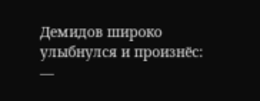Демидов широко улыбнулся и произнёс:
—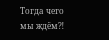Тогда чего мы ждём⁈